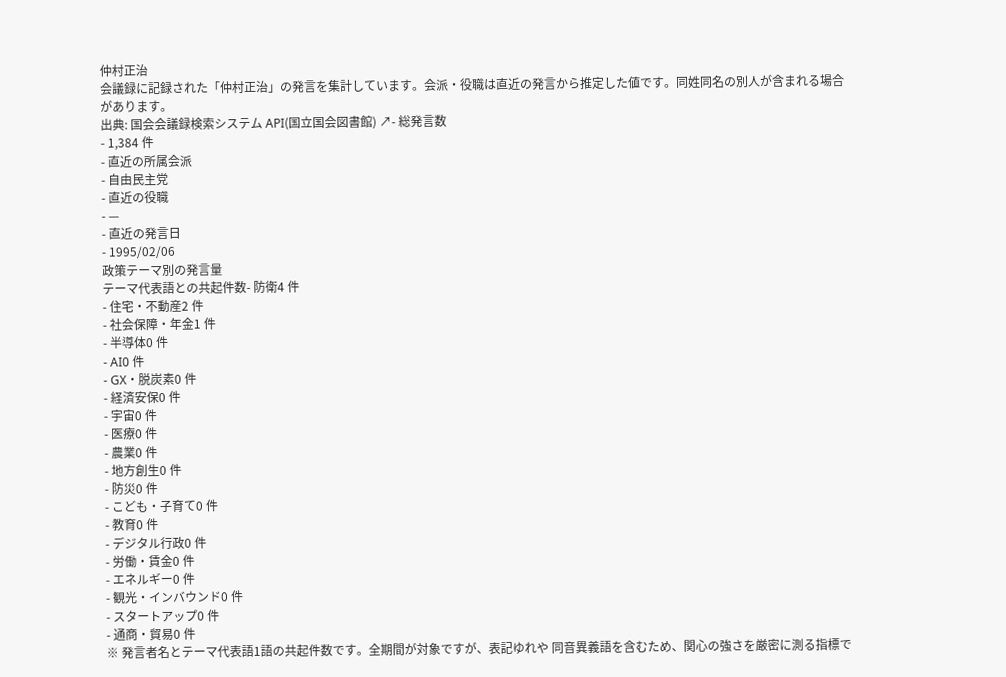仲村正治
会議録に記録された「仲村正治」の発言を集計しています。会派・役職は直近の発言から推定した値です。同姓同名の別人が含まれる場合があります。
出典: 国会会議録検索システム API(国立国会図書館) ↗- 総発言数
- 1,384 件
- 直近の所属会派
- 自由民主党
- 直近の役職
- —
- 直近の発言日
- 1995/02/06
政策テーマ別の発言量
テーマ代表語との共起件数- 防衛4 件
- 住宅・不動産2 件
- 社会保障・年金1 件
- 半導体0 件
- AI0 件
- GX・脱炭素0 件
- 経済安保0 件
- 宇宙0 件
- 医療0 件
- 農業0 件
- 地方創生0 件
- 防災0 件
- こども・子育て0 件
- 教育0 件
- デジタル行政0 件
- 労働・賃金0 件
- エネルギー0 件
- 観光・インバウンド0 件
- スタートアップ0 件
- 通商・貿易0 件
※ 発言者名とテーマ代表語1語の共起件数です。全期間が対象ですが、表記ゆれや 同音異義語を含むため、関心の強さを厳密に測る指標で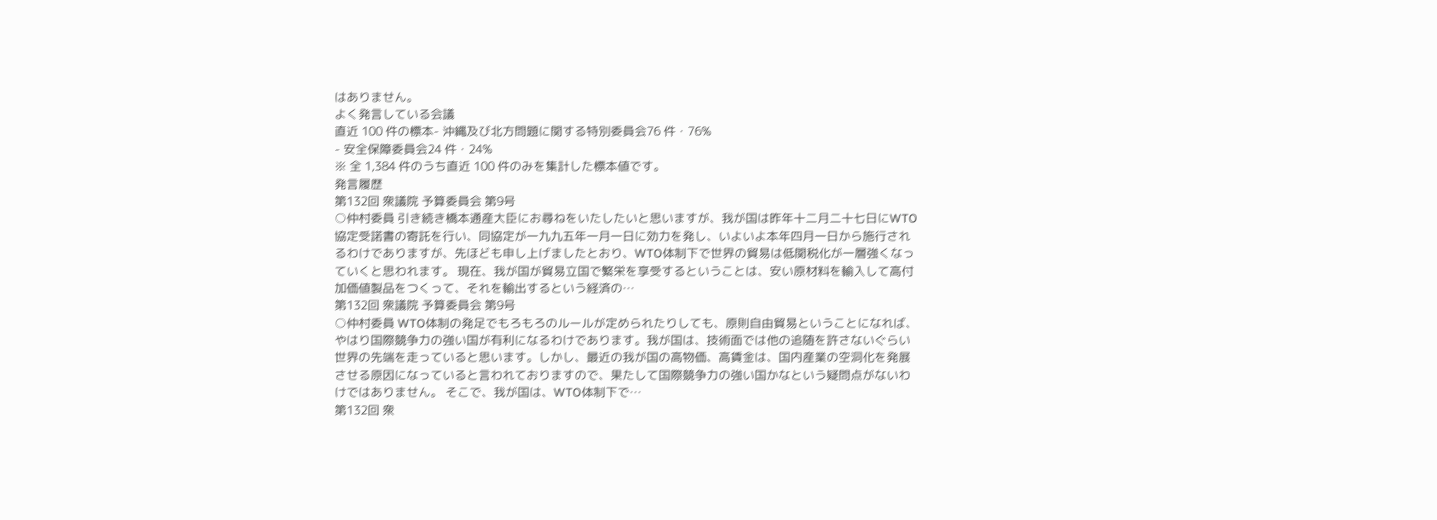はありません。
よく発言している会議
直近 100 件の標本- 沖縄及び北方問題に関する特別委員会76 件・76%
- 安全保障委員会24 件・24%
※ 全 1,384 件のうち直近 100 件のみを集計した標本値です。
発言履歴
第132回 衆議院 予算委員会 第9号
○仲村委員 引き続き橋本通産大臣にお尋ねをいたしたいと思いますが、我が国は昨年十二月二十七日にWTO協定受諾書の寄託を行い、同協定が一九九五年一月一日に効力を発し、いよいよ本年四月一日から施行されるわけでありますが、先ほども申し上げましたとおり、WTO体制下で世界の貿易は低関税化が一層強くなっていくと思われます。 現在、我が国が貿易立国で繁栄を享受するということは、安い原材料を輸入して高付加価値製品をつくって、それを輸出するという経済の…
第132回 衆議院 予算委員会 第9号
○仲村委員 WTO体制の発足でもろもろのルールが定められたりしても、原則自由貿易ということになれば、やはり国際競争力の強い国が有利になるわけであります。我が国は、技術面では他の追随を許さないぐらい世界の先端を走っていると思います。しかし、最近の我が国の高物価、高賃金は、国内産業の空洞化を発展させる原因になっていると言われておりますので、果たして国際競争力の強い国かなという疑問点がないわけではありません。 そこで、我が国は、WTO体制下で…
第132回 衆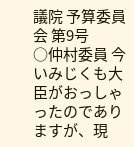議院 予算委員会 第9号
○仲村委員 今いみじくも大臣がおっしゃったのでありますが、現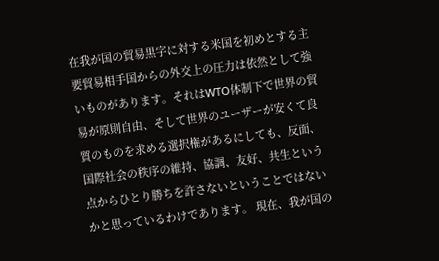在我が国の貿易黒字に対する米国を初めとする主要貿易相手国からの外交上の圧力は依然として強いものがあります。それはWTO体制下で世界の貿易が原則自由、そして世界のユーザーが安くて良質のものを求める選択権があるにしても、反面、国際社会の秩序の維持、協調、友好、共生という点からひとり勝ちを許さないということではないかと思っているわけであります。 現在、我が国の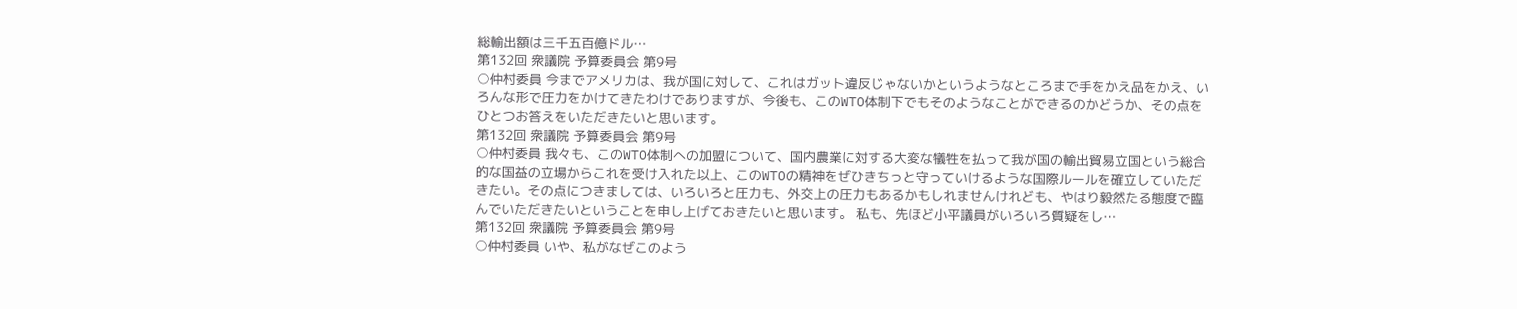総輸出額は三千五百億ドル…
第132回 衆議院 予算委員会 第9号
○仲村委員 今までアメリカは、我が国に対して、これはガット違反じゃないかというようなところまで手をかえ品をかえ、いろんな形で圧力をかけてきたわけでありますが、今後も、このWTO体制下でもそのようなことができるのかどうか、その点をひとつお答えをいただきたいと思います。
第132回 衆議院 予算委員会 第9号
○仲村委員 我々も、このWTO体制への加盟について、国内農業に対する大変な犠牲を払って我が国の輸出貿易立国という総合的な国益の立場からこれを受け入れた以上、このWTOの精神をぜひきちっと守っていけるような国際ルールを確立していただきたい。その点につきましては、いろいろと圧力も、外交上の圧力もあるかもしれませんけれども、やはり毅然たる態度で臨んでいただきたいということを申し上げておきたいと思います。 私も、先ほど小平議員がいろいろ質疑をし…
第132回 衆議院 予算委員会 第9号
○仲村委員 いや、私がなぜこのよう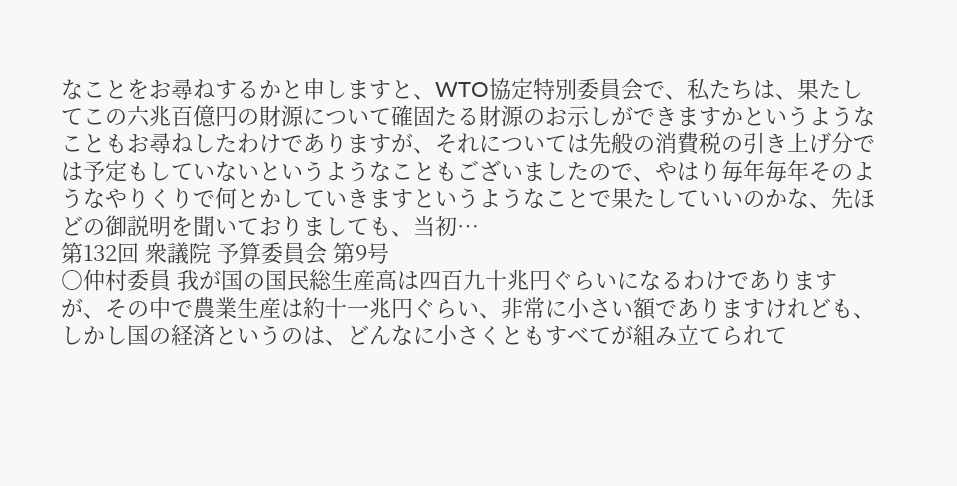なことをお尋ねするかと申しますと、WTO協定特別委員会で、私たちは、果たしてこの六兆百億円の財源について確固たる財源のお示しができますかというようなこともお尋ねしたわけでありますが、それについては先般の消費税の引き上げ分では予定もしていないというようなこともございましたので、やはり毎年毎年そのようなやりくりで何とかしていきますというようなことで果たしていいのかな、先ほどの御説明を聞いておりましても、当初…
第132回 衆議院 予算委員会 第9号
○仲村委員 我が国の国民総生産高は四百九十兆円ぐらいになるわけでありますが、その中で農業生産は約十一兆円ぐらい、非常に小さい額でありますけれども、しかし国の経済というのは、どんなに小さくともすべてが組み立てられて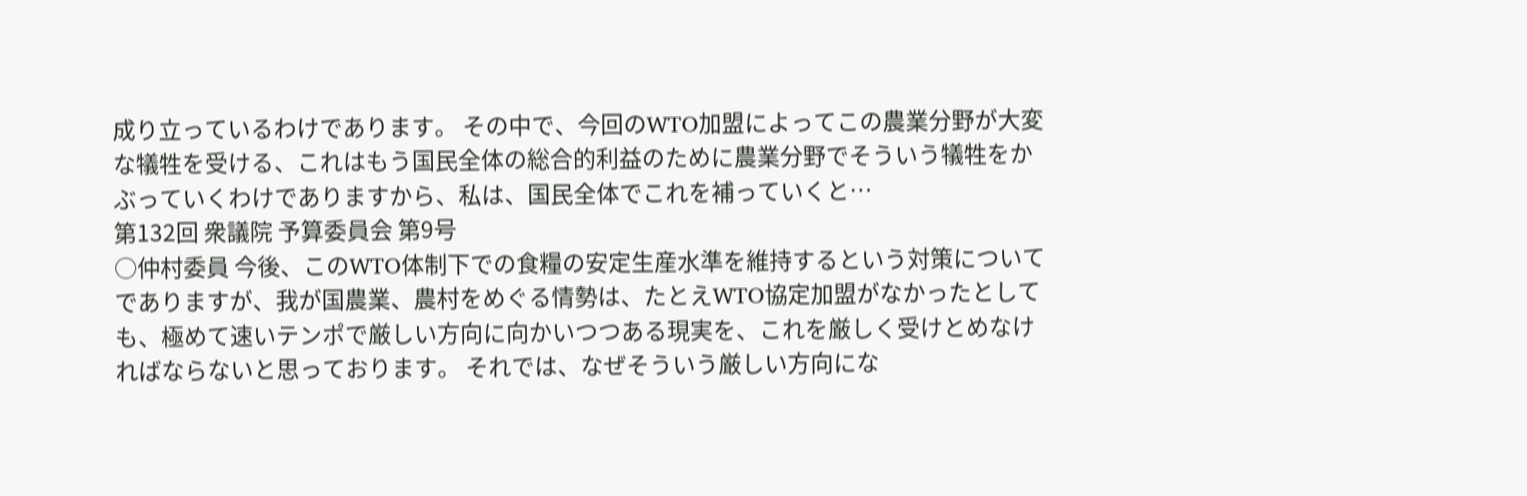成り立っているわけであります。 その中で、今回のWTO加盟によってこの農業分野が大変な犠牲を受ける、これはもう国民全体の総合的利益のために農業分野でそういう犠牲をかぶっていくわけでありますから、私は、国民全体でこれを補っていくと…
第132回 衆議院 予算委員会 第9号
○仲村委員 今後、このWTO体制下での食糧の安定生産水準を維持するという対策についてでありますが、我が国農業、農村をめぐる情勢は、たとえWTO協定加盟がなかったとしても、極めて速いテンポで厳しい方向に向かいつつある現実を、これを厳しく受けとめなければならないと思っております。 それでは、なぜそういう厳しい方向にな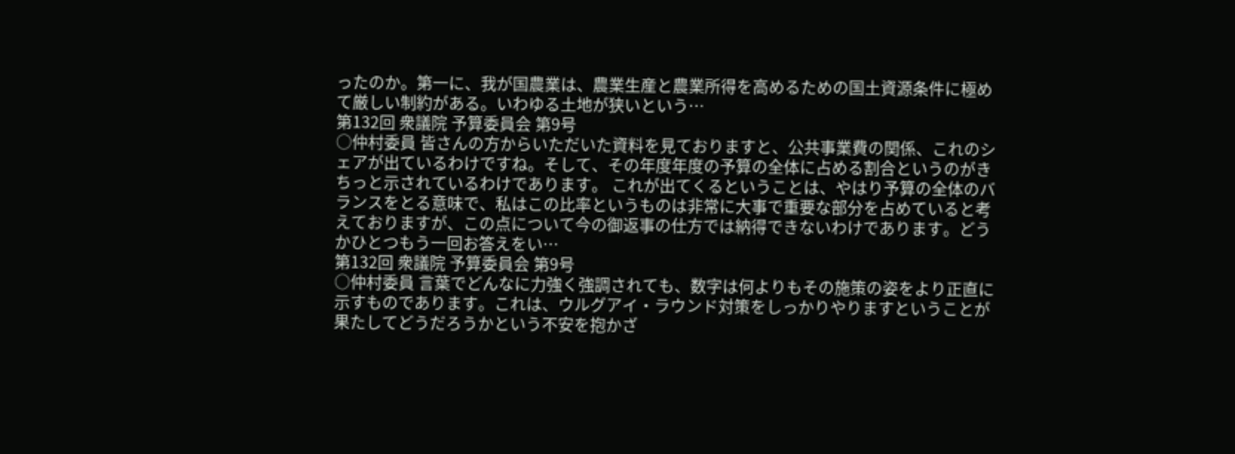ったのか。第一に、我が国農業は、農業生産と農業所得を高めるための国土資源条件に極めて厳しい制約がある。いわゆる土地が狭いという…
第132回 衆議院 予算委員会 第9号
○仲村委員 皆さんの方からいただいた資料を見ておりますと、公共事業費の関係、これのシェアが出ているわけですね。そして、その年度年度の予算の全体に占める割合というのがきちっと示されているわけであります。 これが出てくるということは、やはり予算の全体のバランスをとる意味で、私はこの比率というものは非常に大事で重要な部分を占めていると考えておりますが、この点について今の御返事の仕方では納得できないわけであります。どうかひとつもう一回お答えをい…
第132回 衆議院 予算委員会 第9号
○仲村委員 言葉でどんなに力強く強調されても、数字は何よりもその施策の姿をより正直に示すものであります。これは、ウルグアイ・ラウンド対策をしっかりやりますということが果たしてどうだろうかという不安を抱かざ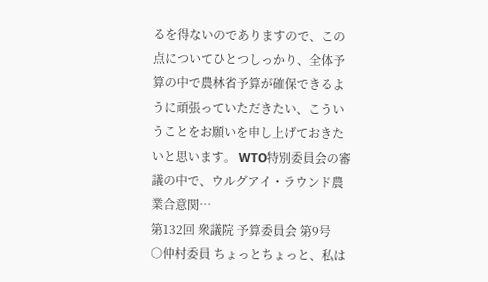るを得ないのでありますので、この点についてひとつしっかり、全体予算の中で農林省予算が確保できるように頑張っていただきたい、こういうことをお願いを申し上げておきたいと思います。 WTO特別委員会の審議の中で、ウルグアイ・ラウンド農業合意関…
第132回 衆議院 予算委員会 第9号
○仲村委員 ちょっとちょっと、私は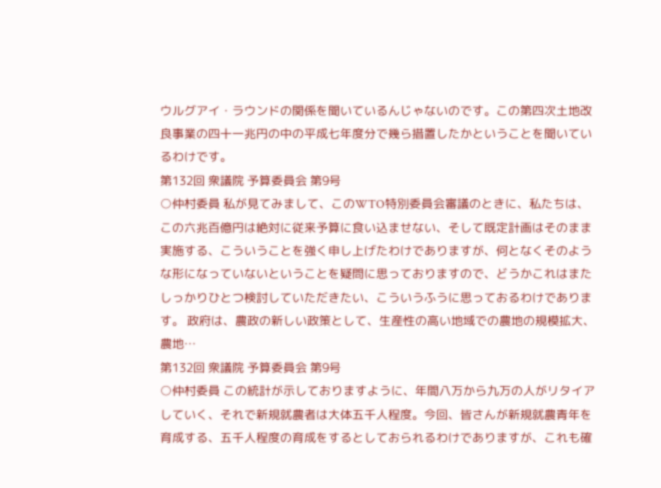ウルグアイ・ラウンドの関係を聞いているんじゃないのです。この第四次土地改良事業の四十一兆円の中の平成七年度分で幾ら措置したかということを聞いているわけです。
第132回 衆議院 予算委員会 第9号
○仲村委員 私が見てみまして、このWTO特別委員会審議のときに、私たちは、この六兆百億円は絶対に従来予算に食い込ませない、そして既定計画はそのまま実施する、こういうことを強く申し上げたわけでありますが、何となくそのような形になっていないということを疑問に思っておりますので、どうかこれはまたしっかりひとつ検討していただきたい、こういうふうに思っておるわけであります。 政府は、農政の新しい政策として、生産性の高い地域での農地の規模拡大、農地…
第132回 衆議院 予算委員会 第9号
○仲村委員 この統計が示しておりますように、年間八万から九万の人がリタイアしていく、それで新規就農者は大体五千人程度。今回、皆さんが新規就農青年を育成する、五千人程度の育成をするとしておられるわけでありますが、これも確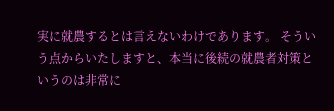実に就農するとは言えないわけであります。 そういう点からいたしますと、本当に後続の就農者対策というのは非常に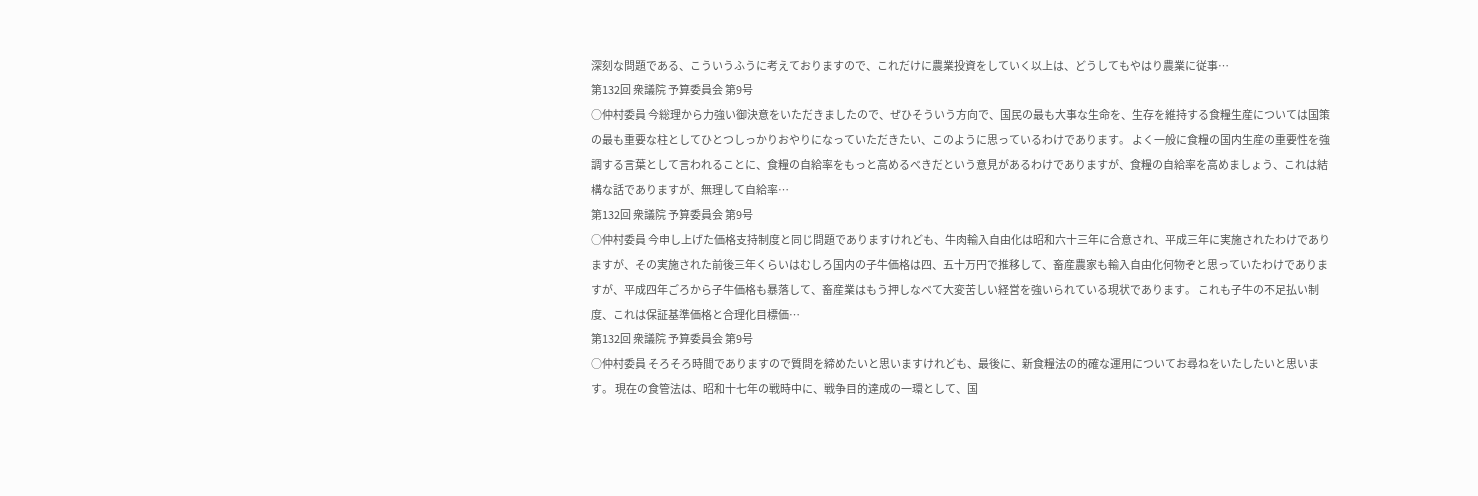深刻な問題である、こういうふうに考えておりますので、これだけに農業投資をしていく以上は、どうしてもやはり農業に従事…
第132回 衆議院 予算委員会 第9号
○仲村委員 今総理から力強い御決意をいただきましたので、ぜひそういう方向で、国民の最も大事な生命を、生存を維持する食糧生産については国策の最も重要な柱としてひとつしっかりおやりになっていただきたい、このように思っているわけであります。 よく一般に食糧の国内生産の重要性を強調する言葉として言われることに、食糧の自給率をもっと高めるべきだという意見があるわけでありますが、食糧の自給率を高めましょう、これは結構な話でありますが、無理して自給率…
第132回 衆議院 予算委員会 第9号
○仲村委員 今申し上げた価格支持制度と同じ問題でありますけれども、牛肉輸入自由化は昭和六十三年に合意され、平成三年に実施されたわけでありますが、その実施された前後三年くらいはむしろ国内の子牛価格は四、五十万円で推移して、畜産農家も輸入自由化何物ぞと思っていたわけでありますが、平成四年ごろから子牛価格も暴落して、畜産業はもう押しなべて大変苦しい経営を強いられている現状であります。 これも子牛の不足払い制度、これは保証基準価格と合理化目標価…
第132回 衆議院 予算委員会 第9号
○仲村委員 そろそろ時間でありますので質問を締めたいと思いますけれども、最後に、新食糧法の的確な運用についてお尋ねをいたしたいと思います。 現在の食管法は、昭和十七年の戦時中に、戦争目的達成の一環として、国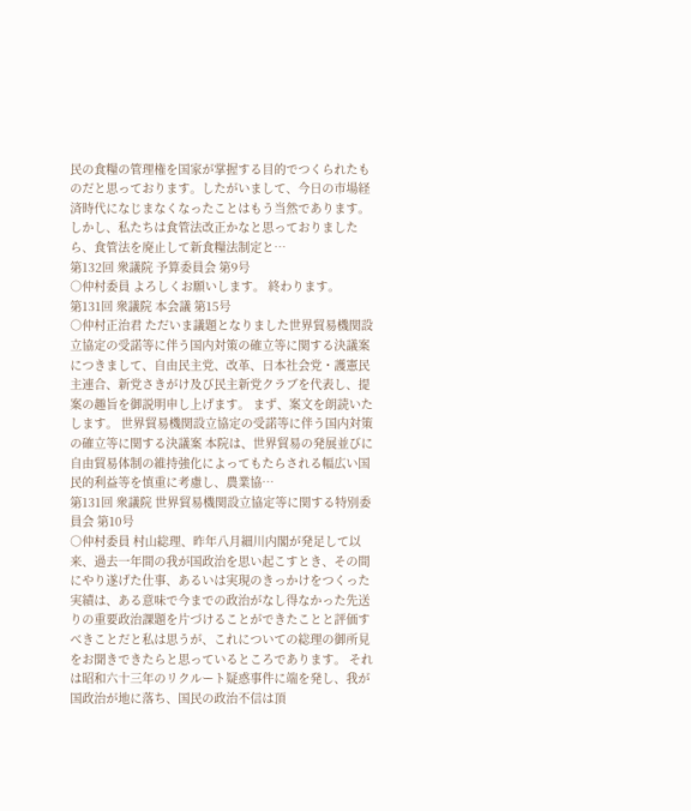民の食糧の管理権を国家が掌握する目的でつくられたものだと思っております。したがいまして、今日の市場経済時代になじまなくなったことはもう当然であります。 しかし、私たちは食管法改正かなと思っておりましたら、食管法を廃止して新食糧法制定と…
第132回 衆議院 予算委員会 第9号
○仲村委員 よろしくお願いします。 終わります。
第131回 衆議院 本会議 第15号
○仲村正治君 ただいま議題となりました世界貿易機関設立協定の受諾等に伴う国内対策の確立等に関する決議案につきまして、自由民主党、改革、日本社会党・護憲民主連合、新党さきがけ及び民主新党クラブを代表し、提案の趣旨を御説明申し上げます。 まず、案文を朗読いたします。 世界貿易機関設立協定の受諾等に伴う国内対策の確立等に関する決議案 本院は、世界貿易の発展並びに自由貿易体制の維持強化によってもたらされる幅広い国民的利益等を慎重に考慮し、農業協…
第131回 衆議院 世界貿易機関設立協定等に関する特別委員会 第10号
○仲村委員 村山総理、昨年八月細川内閣が発足して以来、過去一年間の我が国政治を思い起こすとき、その間にやり遂げた仕事、あるいは実現のきっかけをつくった実績は、ある意味で今までの政治がなし得なかった先送りの重要政治課題を片づけることができたことと評価すべきことだと私は思うが、これについての総理の御所見をお聞きできたらと思っているところであります。 それは昭和六十三年のリクルート疑惑事件に端を発し、我が国政治が地に落ち、国民の政治不信は頂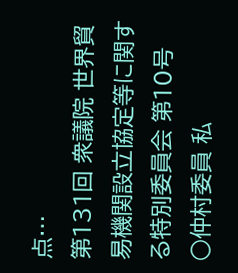点…
第131回 衆議院 世界貿易機関設立協定等に関する特別委員会 第10号
○仲村委員 私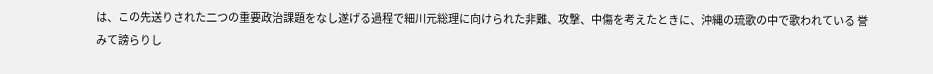は、この先送りされた二つの重要政治課題をなし遂げる過程で細川元総理に向けられた非難、攻撃、中傷を考えたときに、沖縄の琉歌の中で歌われている 誉みて謗らりし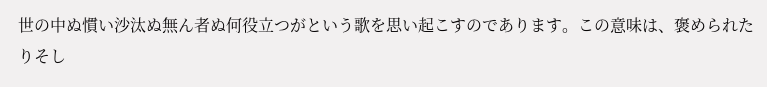世の中ぬ慣い沙汰ぬ無ん者ぬ何役立つがという歌を思い起こすのであります。この意味は、褒められたりそし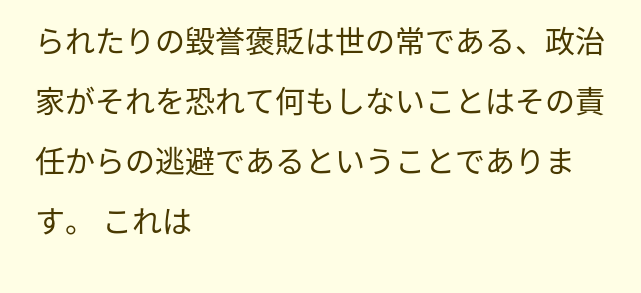られたりの毀誉褒貶は世の常である、政治家がそれを恐れて何もしないことはその責任からの逃避であるということであります。 これは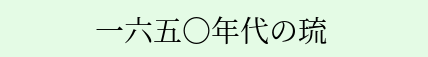一六五〇年代の琉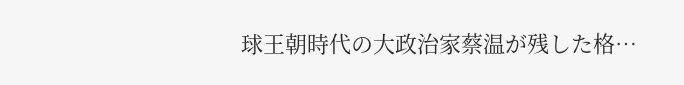球王朝時代の大政治家蔡温が残した格…